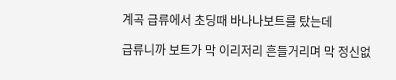계곡 급류에서 초딩때 바나나보트를 탔는데

급류니까 보트가 막 이리저리 흔들거리며 막 정신없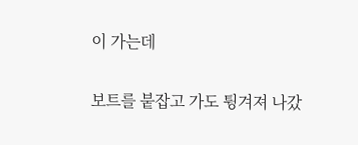이 가는데

보트를 붙잡고 가도 튕겨져 나갔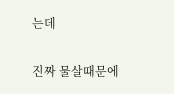는데

진짜 물살때문에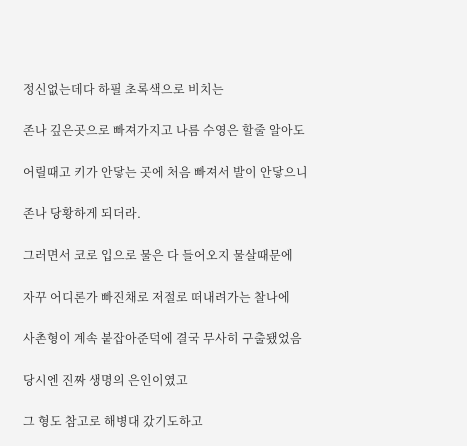정신없는데다 하필 초록색으로 비치는

존나 깊은곳으로 빠져가지고 나름 수영은 할줄 알아도

어릴때고 키가 안닿는 곳에 처음 빠져서 발이 안닿으니

존나 당황하게 되더라.

그러면서 코로 입으로 물은 다 들어오지 물살때문에

자꾸 어디론가 빠진채로 저절로 떠내려가는 찰나에

사촌형이 계속 붙잡아준덕에 결국 무사히 구출됐었음

당시엔 진짜 생명의 은인이였고

그 형도 참고로 해병대 갔기도하고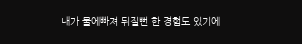내가 물에빠져 뒤질뻔 한 경험도 있기에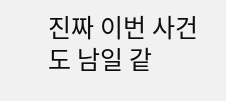진짜 이번 사건도 남일 같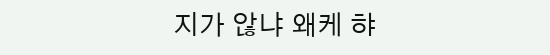지가 않냐 왜케 햐